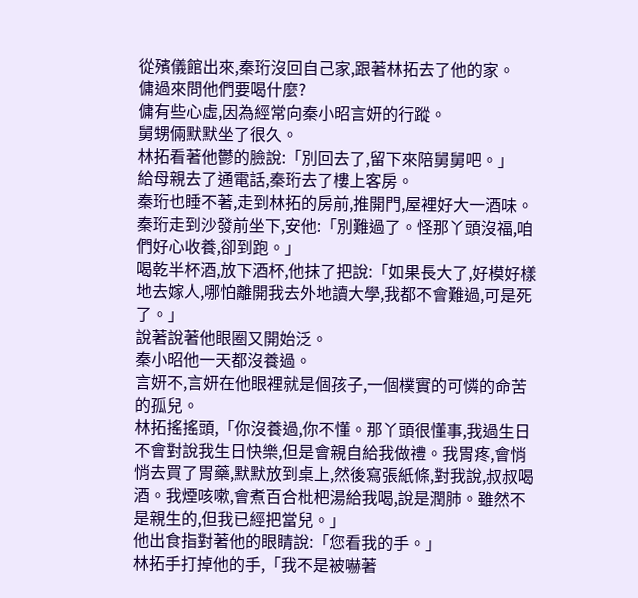從殯儀館出來,秦珩沒回自己家,跟著林拓去了他的家。
傭過來問他們要喝什麼?
傭有些心虛,因為經常向秦小昭言妍的行蹤。
舅甥倆默默坐了很久。
林拓看著他鬱的臉說:「別回去了,留下來陪舅舅吧。」
給母親去了通電話,秦珩去了樓上客房。
秦珩也睡不著,走到林拓的房前,推開門,屋裡好大一酒味。
秦珩走到沙發前坐下,安他:「別難過了。怪那丫頭沒福,咱們好心收養,卻到跑。」
喝乾半杯酒,放下酒杯,他抹了把說:「如果長大了,好模好樣地去嫁人,哪怕離開我去外地讀大學,我都不會難過,可是死了。」
說著說著他眼圈又開始泛。
秦小昭他一天都沒養過。
言妍不,言妍在他眼裡就是個孩子,一個樸實的可憐的命苦的孤兒。
林拓搖搖頭,「你沒養過,你不懂。那丫頭很懂事,我過生日不會對說我生日快樂,但是會親自給我做禮。我胃疼,會悄悄去買了胃藥,默默放到桌上,然後寫張紙條,對我說,叔叔喝酒。我煙咳嗽,會煮百合枇杷湯給我喝,說是潤肺。雖然不是親生的,但我已經把當兒。」
他出食指對著他的眼睛說:「您看我的手。」
林拓手打掉他的手,「我不是被嚇著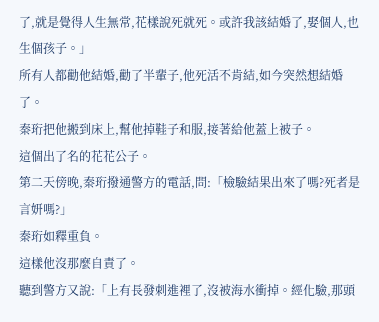了,就是覺得人生無常,花樣說死就死。或許我該結婚了,娶個人,也生個孩子。」
所有人都勸他結婚,勸了半輩子,他死活不肯結,如今突然想結婚了。
秦珩把他搬到床上,幫他掉鞋子和服,接著給他蓋上被子。
這個出了名的花花公子。
第二天傍晚,秦珩撥通警方的電話,問:「檢驗結果出來了嗎?死者是言妍嗎?」
秦珩如釋重負。
這樣他沒那麼自責了。
聽到警方又說:「上有長發刺進裡了,沒被海水衝掉。經化驗,那頭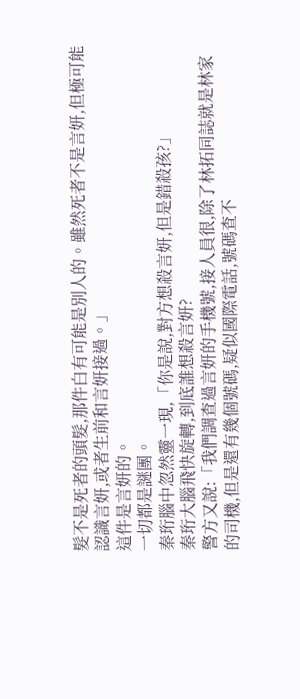髮不是死者的頭髮,那件白有可能是別人的。雖然死者不是言妍,但極可能認識言妍,或者生前和言妍接過。」
這件是言妍的。
一切都是謎團。
秦珩腦中忽然靈一現,「你是說,對方想殺言妍,但是錯殺孩?」
秦珩大腦飛快旋轉,到底誰想殺言妍?
警方又說:「我們調查過言妍的手機號,接人員很,除了林拓同誌就是林家的司機,但是還有幾個號碼,疑似國際電話,號碼查不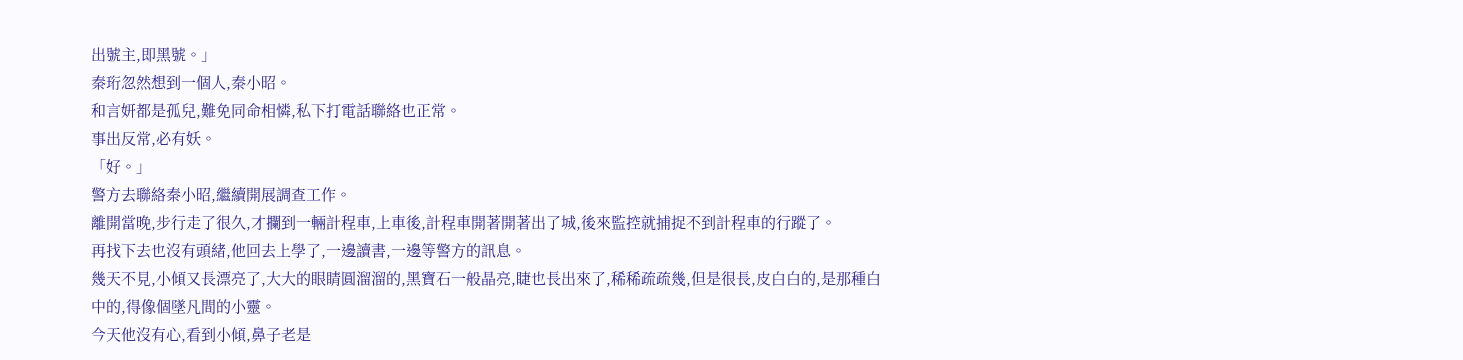出號主,即黑號。」
秦珩忽然想到一個人,秦小昭。
和言妍都是孤兒,難免同命相憐,私下打電話聯絡也正常。
事出反常,必有妖。
「好。」
警方去聯絡秦小昭,繼續開展調查工作。
離開當晚,步行走了很久,才攔到一輛計程車,上車後,計程車開著開著出了城,後來監控就捕捉不到計程車的行蹤了。
再找下去也沒有頭緒,他回去上學了,一邊讀書,一邊等警方的訊息。
幾天不見,小傾又長漂亮了,大大的眼睛圓溜溜的,黑寶石一般晶亮,睫也長出來了,稀稀疏疏幾,但是很長,皮白白的,是那種白中的,得像個墜凡間的小靈。
今天他沒有心,看到小傾,鼻子老是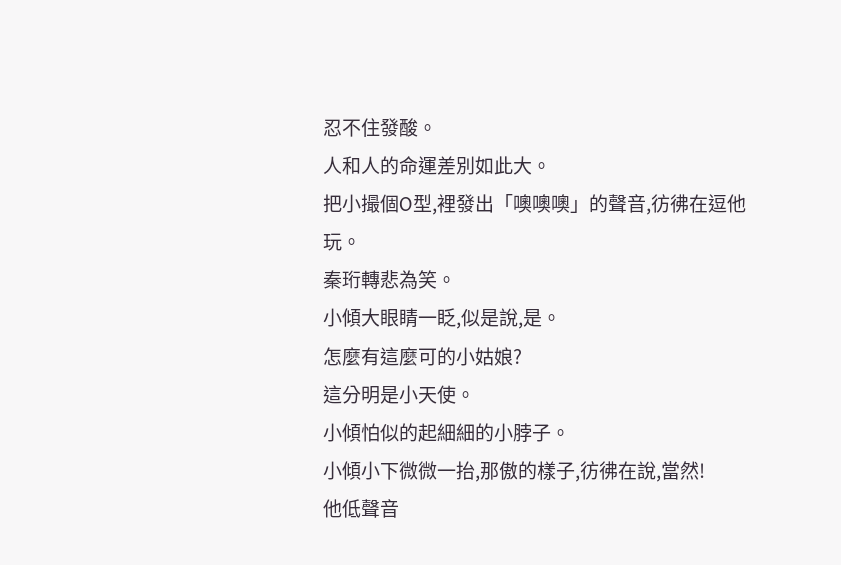忍不住發酸。
人和人的命運差別如此大。
把小撮個O型,裡發出「噢噢噢」的聲音,彷彿在逗他玩。
秦珩轉悲為笑。
小傾大眼睛一眨,似是說,是。
怎麼有這麼可的小姑娘?
這分明是小天使。
小傾怕似的起細細的小脖子。
小傾小下微微一抬,那傲的樣子,彷彿在說,當然!
他低聲音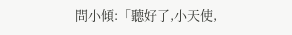問小傾:「聽好了,小天使,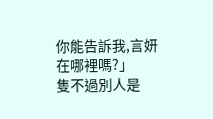你能告訴我,言妍在哪裡嗎?」
隻不過別人是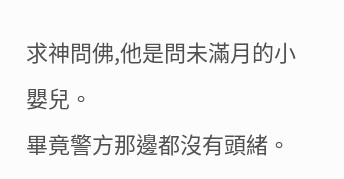求神問佛,他是問未滿月的小嬰兒。
畢竟警方那邊都沒有頭緒。